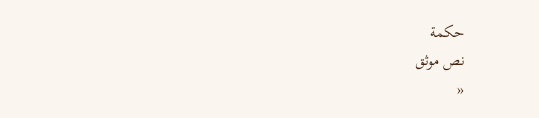حكمة
نص موثق
«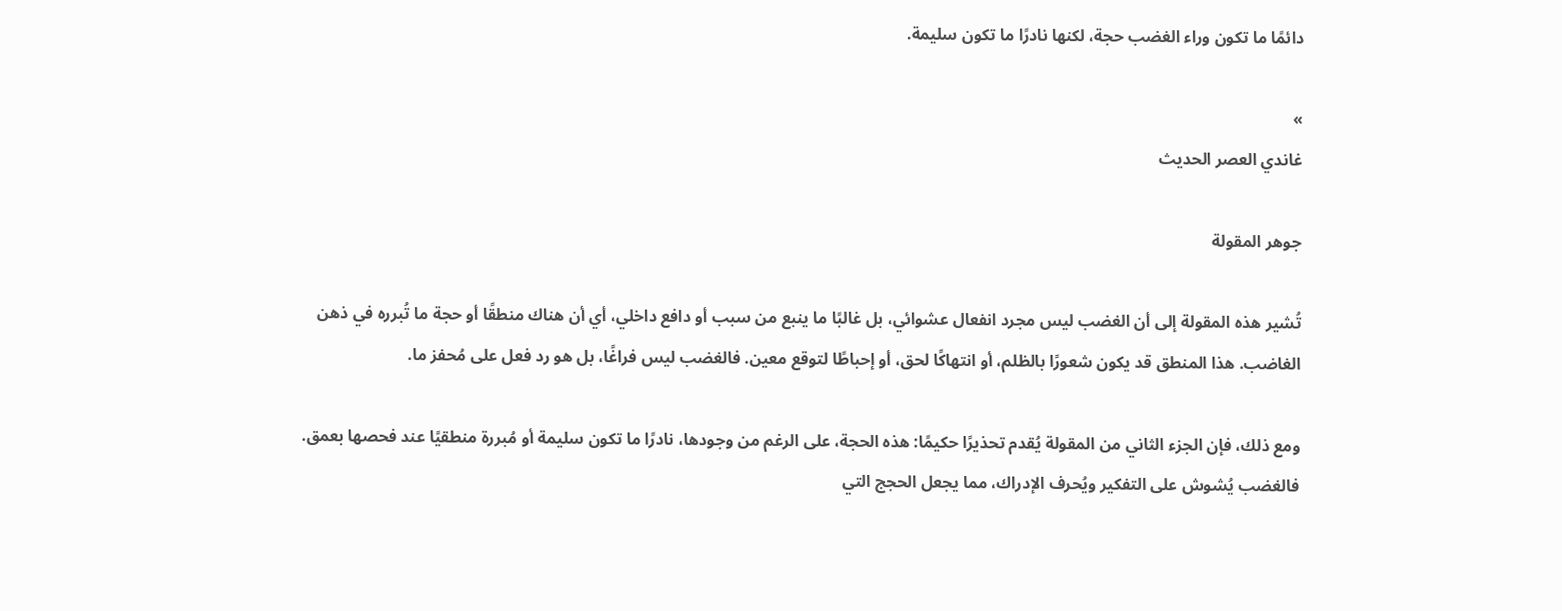دائمًا ما تكون وراء الغضب حجة، لكنها نادرًا ما تكون سليمة.

»
غاندي العصر الحديث

جوهر المقولة

تُشير هذه المقولة إلى أن الغضب ليس مجرد انفعال عشوائي، بل غالبًا ما ينبع من سبب أو دافع داخلي، أي أن هناك منطقًا أو حجة ما تُبرره في ذهن الغاضب. هذا المنطق قد يكون شعورًا بالظلم، أو انتهاكًا لحق، أو إحباطًا لتوقع معين. فالغضب ليس فراغًا، بل هو رد فعل على مُحفز ما.

ومع ذلك، فإن الجزء الثاني من المقولة يُقدم تحذيرًا حكيمًا: هذه الحجة، على الرغم من وجودها، نادرًا ما تكون سليمة أو مُبررة منطقيًا عند فحصها بعمق. فالغضب يُشوش على التفكير ويُحرف الإدراك، مما يجعل الحجج التي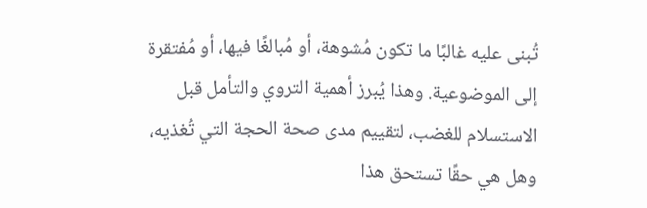تُبنى عليه غالبًا ما تكون مُشوهة، أو مُبالغًا فيها، أو مُفتقرة إلى الموضوعية. وهذا يُبرز أهمية التروي والتأمل قبل الاستسلام للغضب، لتقييم مدى صحة الحجة التي تُغذيه، وهل هي حقًا تستحق هذا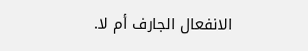الانفعال الجارف أم لا.